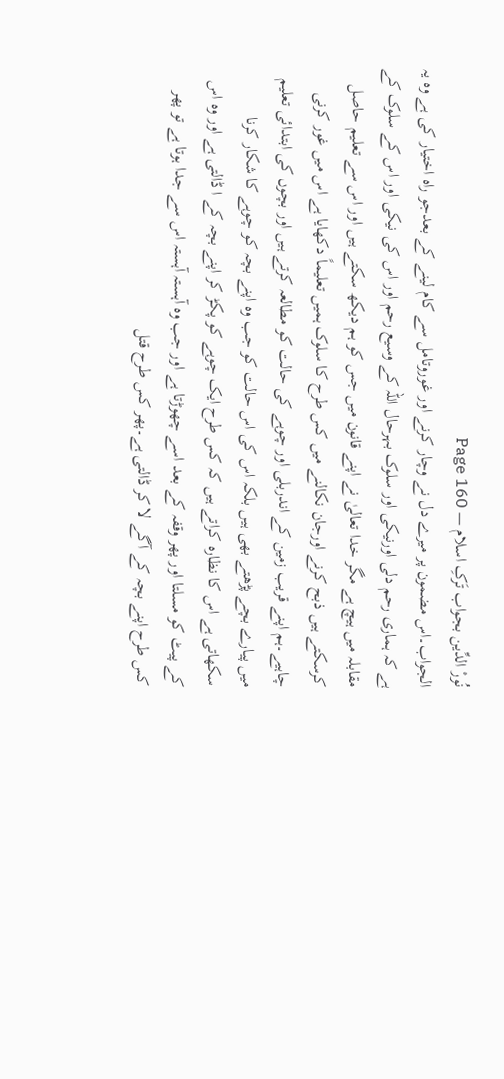نُورْ الدِّین بجواب تَرکِ اسلام — Page 160
الجواب۔اس مضمون پر میرے دل نے وچار کرنے اور غوروتامل سے کام لینے کے بعدجو راہ اختیار کی ہے وہ یہ ہے کہ ہماری رحم دلی اورنیکی اور سلوک بہرحال اللہ کے وسیع رحم اور اس کی نیکی اور اس کے سلوک کے مقابلہ میں ہیچ ہے مگر خدا تعالیٰ نے اپنے قانون میں جس کو ہم دیکھ سکتے ہیں اور اس سے تعلیم حاصل کرسکتے ہیں ذبح کرنے اورجان نکالنے میں کس طرح کا سلوک ہمیں تعلیماً دکھایا ہے اس میں غور کرنی چاہیے۔ہم اپنے قریب زمین کے اندربلی اور چوہے کی حالت کو مطالعہ کرتے ہیں اور بچوں کی ابتدائی تعلیم میں پیارے بچے پڑھتے بھی ہیں بلکہ اس کی اس حالت کو جب وہ اپنے بچہ کو چوہے کا شکار کرنا سکھاتی ہے اس کا نظارہ کراتے ہیں کہ کس طرح ایک چوہے کو پکڑ کر اپنے بچہ کے ا ڈالتی ہے اور وہ اس کے پیٹ کو مسلتا اور پھر وقفہ کے بعد اسے چھوڑتا ہے اور جب وہ آہستہ آہستہ اس سے جدا ہوتا ہے تو پھر کس طرح اپنے بچہ کے آگے لا کر ڈالتی ہے۔پھر کس طرح قتل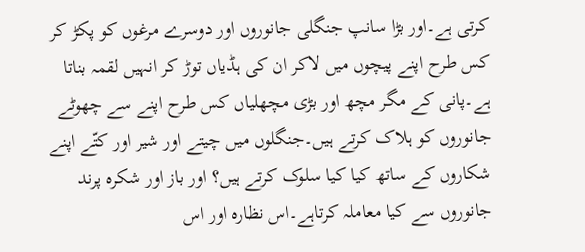کرتی ہے۔اور بڑا سانپ جنگلی جانوروں اور دوسرے مرغوں کو پکڑ کر کس طرح اپنے پیچوں میں لاکر ان کی ہڈیاں توڑ کر انہیں لقمہ بناتا ہے۔پانی کے مگر مچھ اور بڑی مچھلیاں کس طرح اپنے سے چھوٹے جانوروں کو ہلاک کرتے ہیں۔جنگلوں میں چیتے اور شیر اور کتّے اپنے شکاروں کے ساتھ کیا کیا سلوک کرتے ہیں؟ اور باز اور شکرہ پرند جانوروں سے کیا معاملہ کرتاہے۔اس نظارہ اور اس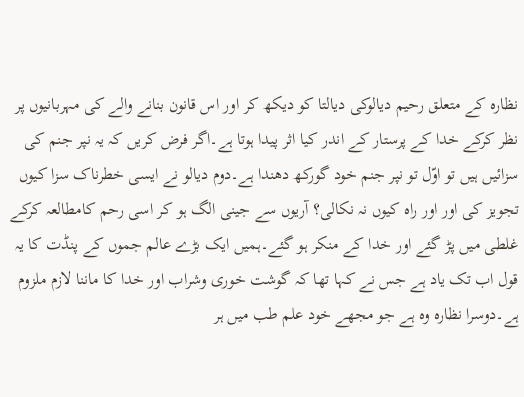نظارہ کے متعلق رحیم دیالوکی دیالتا کو دیکھ کر اور اس قانون بنانے والے کی مہربانیوں پر نظر کرکے خدا کے پرستار کے اندر کیا اثر پیدا ہوتا ہے۔اگر فرض کریں کہ یہ نپر جنم کی سزائیں ہیں تو اوّل تو نپر جنم خود گورکھ دھندا ہے۔دوم دیالو نے ایسی خطرناک سزا کیوں تجویز کی اور اور راہ کیوں نہ نکالی؟ آریوں سے جینی الگ ہو کر اسی رحم کامطالعہ کرکے غلطی میں پڑ گئے اور خدا کے منکر ہو گئے۔ہمیں ایک بڑے عالم جموں کے پنڈت کا یہ قول اب تک یاد ہے جس نے کہا تھا کہ گوشت خوری وشراب اور خدا کا ماننا لازم ملزوم ہے۔دوسرا نظارہ وہ ہے جو مجھے خود علم طب میں ہر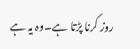روز کرنا پڑتا ہے۔وہ یہ ہے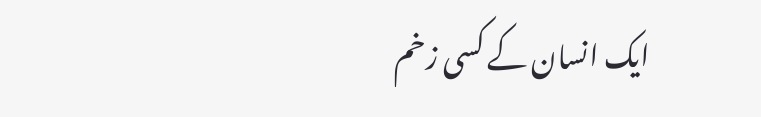ایک انسان کے کسی زخم